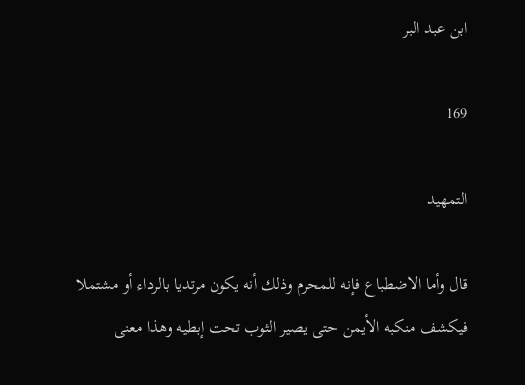ابن عبد البر

169

التمهيد

قال وأما الاضطباع فإنه للمحرم وذلك أنه يكون مرتديا بالرداء أو مشتملا فيكشف منكبه الأيمن حتى يصير الثوب تحت إبطيه وهذا معنى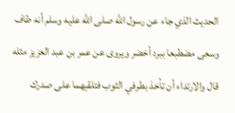الحديث الذي جاء عن رسول الله صلى الله عليه وسلم أنه طاف وسعى مضطبعا ببرد أخضر ويروى عن عمر بن عبد العزيز مثله قال والارتداء أن تأخذ بطرفي الثوب فتلقيهما على صدرك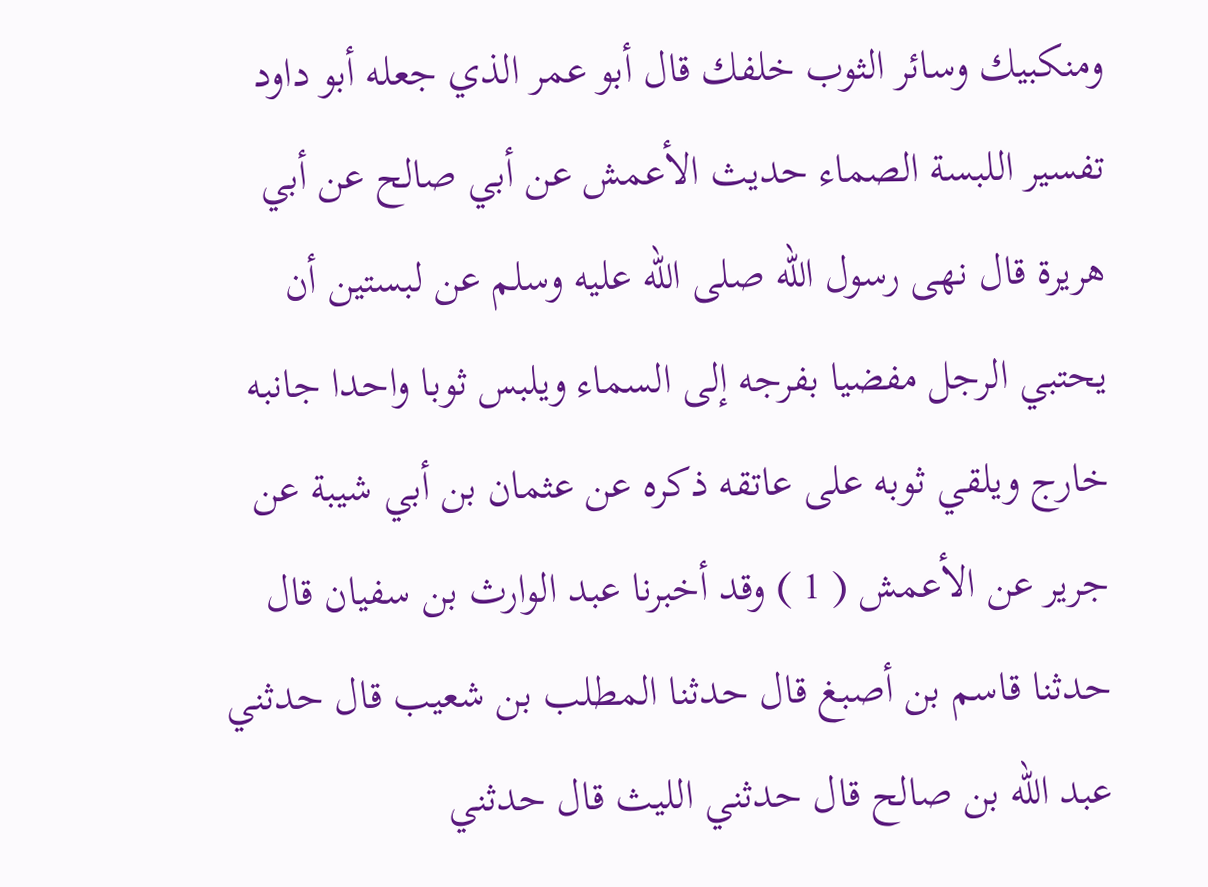ومنكبيك وسائر الثوب خلفك قال أبو عمر الذي جعله أبو داود تفسير اللبسة الصماء حديث الأعمش عن أبي صالح عن أبي هريرة قال نهى رسول الله صلى الله عليه وسلم عن لبستين أن يحتبي الرجل مفضيا بفرجه إلى السماء ويلبس ثوبا واحدا جانبه خارج ويلقي ثوبه على عاتقه ذكره عن عثمان بن أبي شيبة عن جرير عن الأعمش ( 1 ) وقد أخبرنا عبد الوارث بن سفيان قال حدثنا قاسم بن أصبغ قال حدثنا المطلب بن شعيب قال حدثني عبد الله بن صالح قال حدثني الليث قال حدثني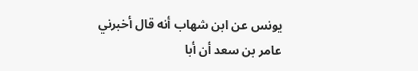يونس عن ابن شهاب أنه قال أخبرني عامر بن سعد أن أبا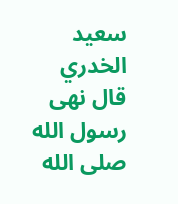سعيد الخدري قال نهى رسول الله صلى الله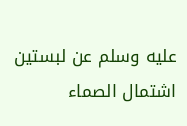عليه وسلم عن لبستين اشتمال الصماء